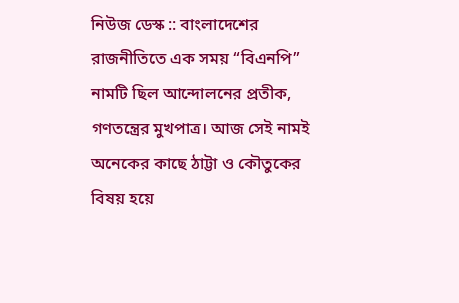নিউজ ডেস্ক :: বাংলাদেশের রাজনীতিতে এক সময় “বিএনপি” নামটি ছিল আন্দোলনের প্রতীক, গণতন্ত্রের মুখপাত্র। আজ সেই নামই অনেকের কাছে ঠাট্টা ও কৌতুকের বিষয় হয়ে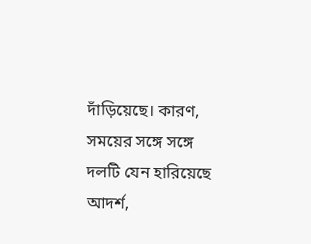দাঁড়িয়েছে। কারণ, সময়ের সঙ্গে সঙ্গে দলটি যেন হারিয়েছে আদর্শ,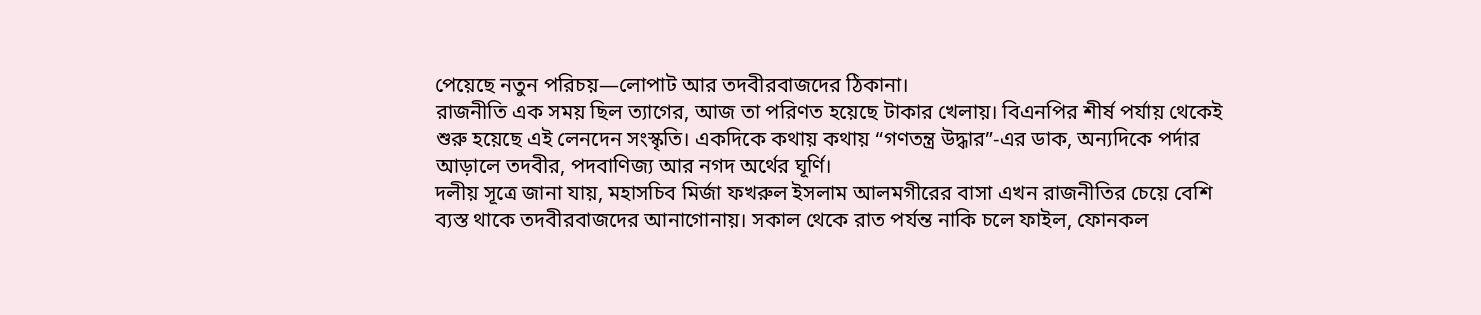পেয়েছে নতুন পরিচয়—লোপাট আর তদবীরবাজদের ঠিকানা।
রাজনীতি এক সময় ছিল ত্যাগের, আজ তা পরিণত হয়েছে টাকার খেলায়। বিএনপির শীর্ষ পর্যায় থেকেই শুরু হয়েছে এই লেনদেন সংস্কৃতি। একদিকে কথায় কথায় “গণতন্ত্র উদ্ধার”-এর ডাক, অন্যদিকে পর্দার আড়ালে তদবীর, পদবাণিজ্য আর নগদ অর্থের ঘূর্ণি।
দলীয় সূত্রে জানা যায়, মহাসচিব মির্জা ফখরুল ইসলাম আলমগীরের বাসা এখন রাজনীতির চেয়ে বেশি ব্যস্ত থাকে তদবীরবাজদের আনাগোনায়। সকাল থেকে রাত পর্যন্ত নাকি চলে ফাইল, ফোনকল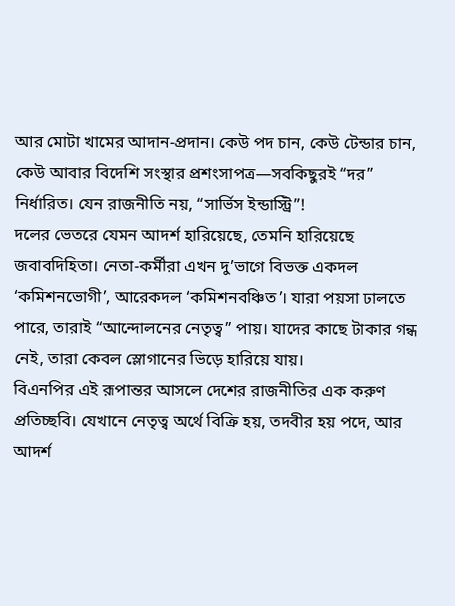আর মোটা খামের আদান-প্রদান। কেউ পদ চান, কেউ টেন্ডার চান, কেউ আবার বিদেশি সংস্থার প্রশংসাপত্র—সবকিছুরই “দর” নির্ধারিত। যেন রাজনীতি নয়, “সার্ভিস ইন্ডাস্ট্রি”!
দলের ভেতরে যেমন আদর্শ হারিয়েছে, তেমনি হারিয়েছে জবাবদিহিতা। নেতা-কর্মীরা এখন দু’ভাগে বিভক্ত একদল ‘কমিশনভোগী’, আরেকদল ‘কমিশনবঞ্চিত’। যারা পয়সা ঢালতে পারে, তারাই “আন্দোলনের নেতৃত্ব” পায়। যাদের কাছে টাকার গন্ধ নেই, তারা কেবল স্লোগানের ভিড়ে হারিয়ে যায়।
বিএনপির এই রূপান্তর আসলে দেশের রাজনীতির এক করুণ প্রতিচ্ছবি। যেখানে নেতৃত্ব অর্থে বিক্রি হয়, তদবীর হয় পদে, আর আদর্শ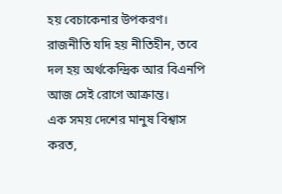হয় বেচাকেনার উপকরণ।
রাজনীতি যদি হয় নীতিহীন, তবে দল হয় অর্থকেন্দ্রিক আর বিএনপি আজ সেই রোগে আক্রান্ত।
এক সময় দেশের মানুষ বিশ্বাস করত,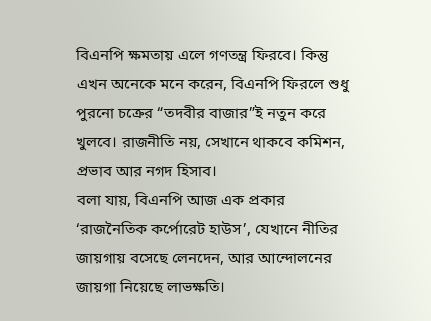বিএনপি ক্ষমতায় এলে গণতন্ত্র ফিরবে। কিন্তু এখন অনেকে মনে করেন, বিএনপি ফিরলে শুধু পুরনো চক্রের “তদবীর বাজার”ই নতুন করে খুলবে। রাজনীতি নয়, সেখানে থাকবে কমিশন, প্রভাব আর নগদ হিসাব।
বলা যায়, বিএনপি আজ এক প্রকার ‘রাজনৈতিক কর্পোরেট হাউস’, যেখানে নীতির জায়গায় বসেছে লেনদেন, আর আন্দোলনের জায়গা নিয়েছে লাভক্ষতি।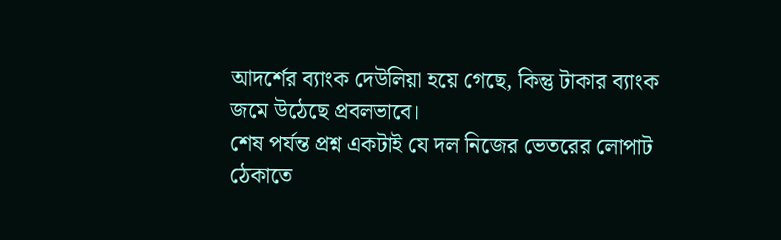আদর্শের ব্যাংক দেউলিয়া হয়ে গেছে, কিন্তু টাকার ব্যাংক জমে উঠেছে প্রবলভাবে।
শেষ পর্যন্ত প্রশ্ন একটাই যে দল নিজের ভেতরের লোপাট ঠেকাতে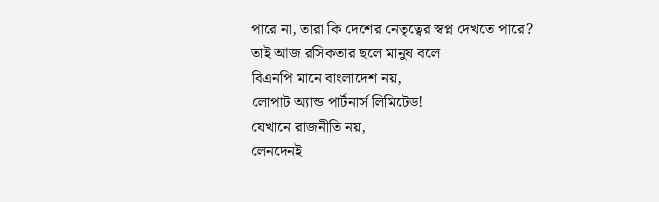পারে না, তারা কি দেশের নেতৃত্বের স্বপ্ন দেখতে পারে?
তাই আজ রসিকতার ছলে মানুষ বলে
বিএনপি মানে বাংলাদেশ নয়,
লোপাট অ্যান্ড পার্টনার্স লিমিটেড!
যেখানে রাজনীতি নয়,
লেনদেনই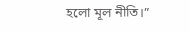হলো মূল নীতি।”